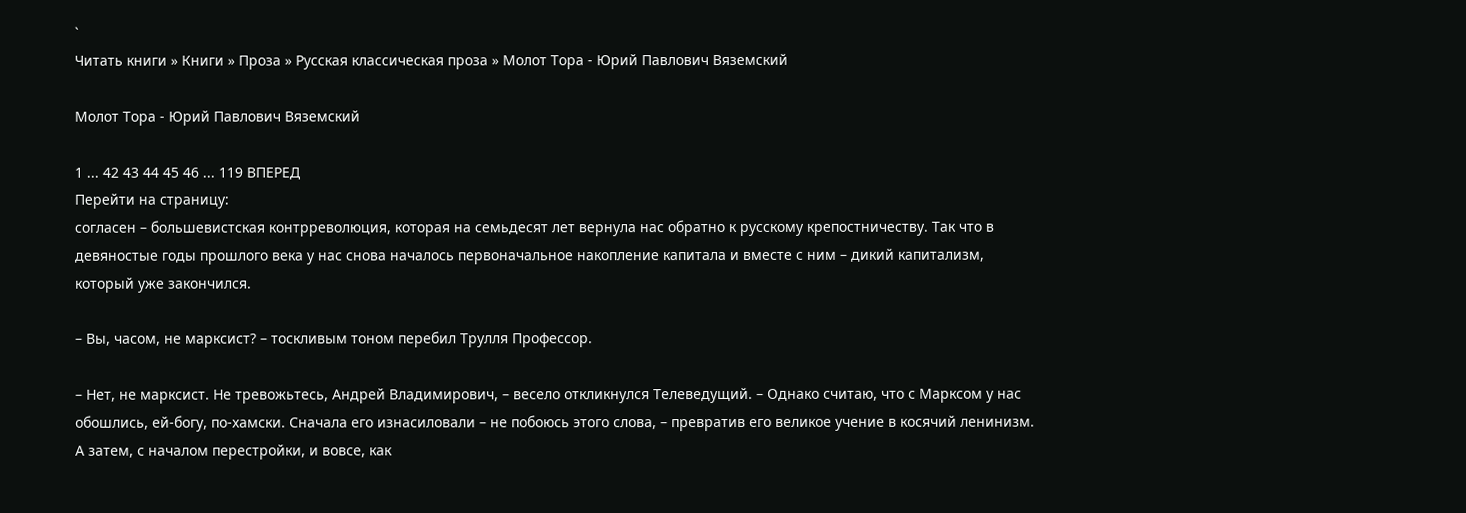`
Читать книги » Книги » Проза » Русская классическая проза » Молот Тора - Юрий Павлович Вяземский

Молот Тора - Юрий Павлович Вяземский

1 ... 42 43 44 45 46 ... 119 ВПЕРЕД
Перейти на страницу:
согласен – большевистская контрреволюция, которая на семьдесят лет вернула нас обратно к русскому крепостничеству. Так что в девяностые годы прошлого века у нас снова началось первоначальное накопление капитала и вместе с ним – дикий капитализм, который уже закончился.

– Вы, часом, не марксист? – тоскливым тоном перебил Трулля Профессор.

– Нет, не марксист. Не тревожьтесь, Андрей Владимирович, – весело откликнулся Телеведущий. – Однако считаю, что с Марксом у нас обошлись, ей-богу, по-хамски. Сначала его изнасиловали – не побоюсь этого слова, – превратив его великое учение в косячий ленинизм. А затем, с началом перестройки, и вовсе, как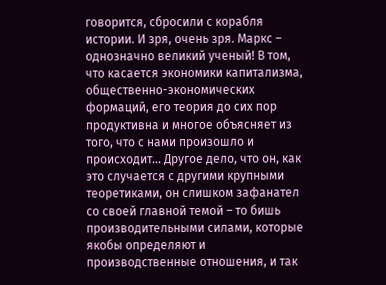говорится, сбросили с корабля истории. И зря, очень зря. Маркс – однозначно великий ученый! В том, что касается экономики капитализма, общественно-экономических формаций, его теория до сих пор продуктивна и многое объясняет из того, что с нами произошло и происходит… Другое дело, что он, как это случается с другими крупными теоретиками, он слишком зафанател со своей главной темой – то бишь производительными силами, которые якобы определяют и производственные отношения, и так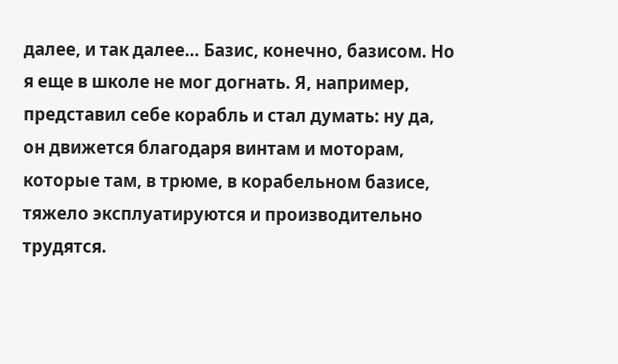далее, и так далее… Базис, конечно, базисом. Но я еще в школе не мог догнать. Я, например, представил себе корабль и стал думать: ну да, он движется благодаря винтам и моторам, которые там, в трюме, в корабельном базисе, тяжело эксплуатируются и производительно трудятся.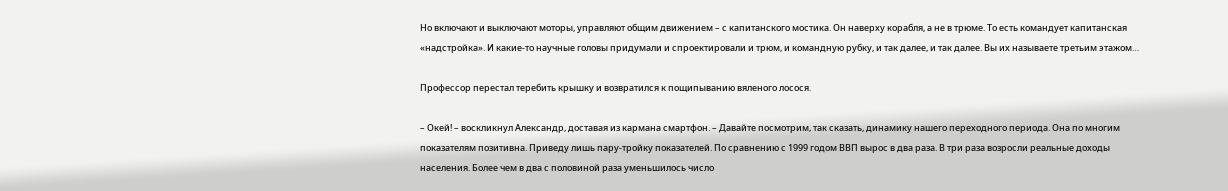Но включают и выключают моторы, управляют общим движением – с капитанского мостика. Он наверху корабля, а не в трюме. То есть командует капитанская «надстройка». И какие-то научные головы придумали и спроектировали и трюм, и командную рубку, и так далее, и так далее. Вы их называете третьим этажом…

Профессор перестал теребить крышку и возвратился к пощипыванию вяленого лосося.

– Окей! – воскликнул Александр, доставая из кармана смартфон. – Давайте посмотрим, так сказать, динамику нашего переходного периода. Она по многим показателям позитивна. Приведу лишь пару-тройку показателей. По сравнению с 1999 годом ВВП вырос в два раза. В три раза возросли реальные доходы населения. Более чем в два с половиной раза уменьшилось число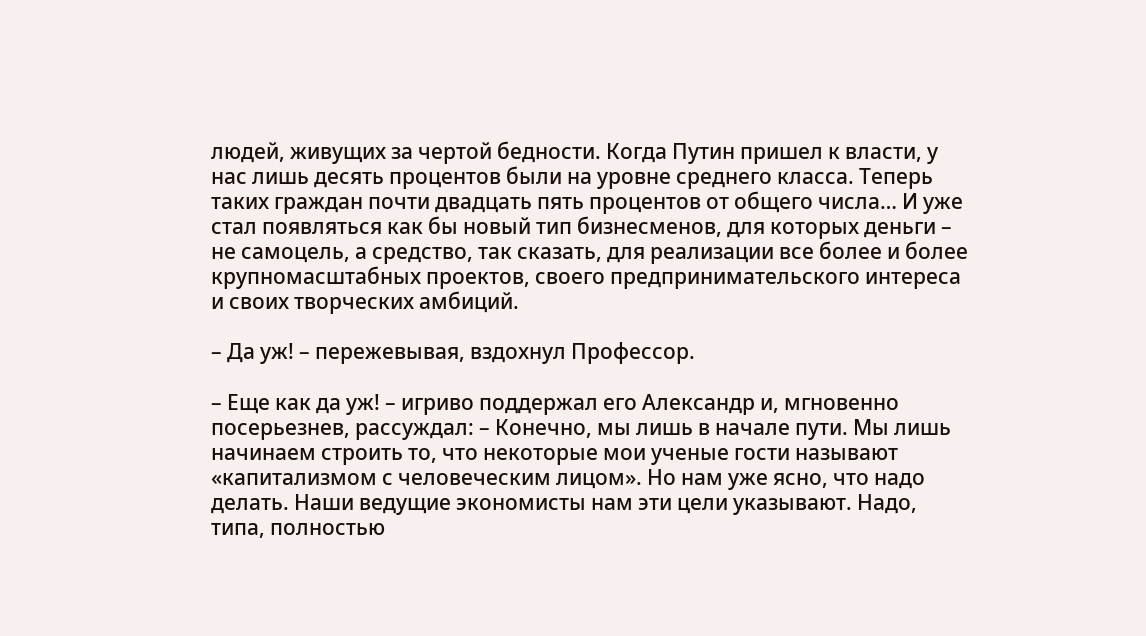людей, живущих за чертой бедности. Когда Путин пришел к власти, у нас лишь десять процентов были на уровне среднего класса. Теперь таких граждан почти двадцать пять процентов от общего числа… И уже стал появляться как бы новый тип бизнесменов, для которых деньги – не самоцель, а средство, так сказать, для реализации все более и более крупномасштабных проектов, своего предпринимательского интереса и своих творческих амбиций.

– Да уж! – пережевывая, вздохнул Профессор.

– Еще как да уж! – игриво поддержал его Александр и, мгновенно посерьезнев, рассуждал: – Конечно, мы лишь в начале пути. Мы лишь начинаем строить то, что некоторые мои ученые гости называют «капитализмом с человеческим лицом». Но нам уже ясно, что надо делать. Наши ведущие экономисты нам эти цели указывают. Надо, типа, полностью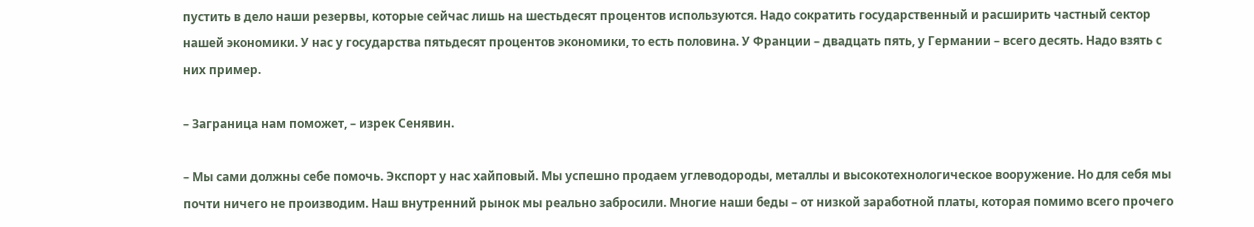пустить в дело наши резервы, которые сейчас лишь на шестьдесят процентов используются. Надо сократить государственный и расширить частный сектор нашей экономики. У нас у государства пятьдесят процентов экономики, то есть половина. У Франции – двадцать пять, у Германии – всего десять. Надо взять с них пример.

– Заграница нам поможет, – изрек Сенявин.

– Мы сами должны себе помочь. Экспорт у нас хайповый. Мы успешно продаем углеводороды, металлы и высокотехнологическое вооружение. Но для себя мы почти ничего не производим. Наш внутренний рынок мы реально забросили. Многие наши беды – от низкой заработной платы, которая помимо всего прочего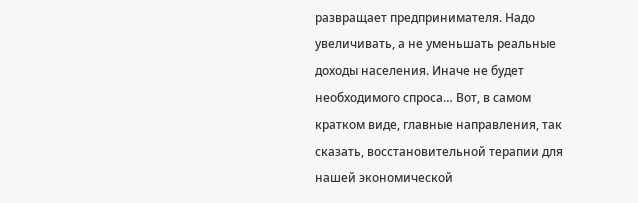развращает предпринимателя. Надо увеличивать, а не уменьшать реальные доходы населения. Иначе не будет необходимого спроса… Вот, в самом кратком виде, главные направления, так сказать, восстановительной терапии для нашей экономической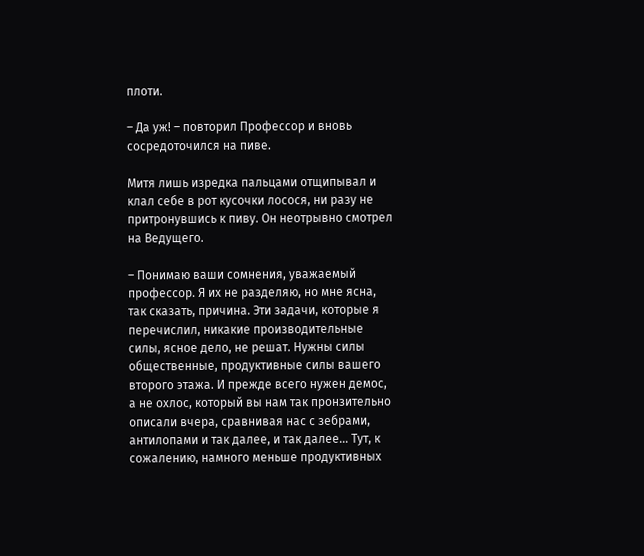плоти.

– Да уж! – повторил Профессор и вновь сосредоточился на пиве.

Митя лишь изредка пальцами отщипывал и клал себе в рот кусочки лосося, ни разу не притронувшись к пиву. Он неотрывно смотрел на Ведущего.

– Понимаю ваши сомнения, уважаемый профессор. Я их не разделяю, но мне ясна, так сказать, причина. Эти задачи, которые я перечислил, никакие производительные силы, ясное дело, не решат. Нужны силы общественные, продуктивные силы вашего второго этажа. И прежде всего нужен демос, а не охлос, который вы нам так пронзительно описали вчера, сравнивая нас с зебрами, антилопами и так далее, и так далее… Тут, к сожалению, намного меньше продуктивных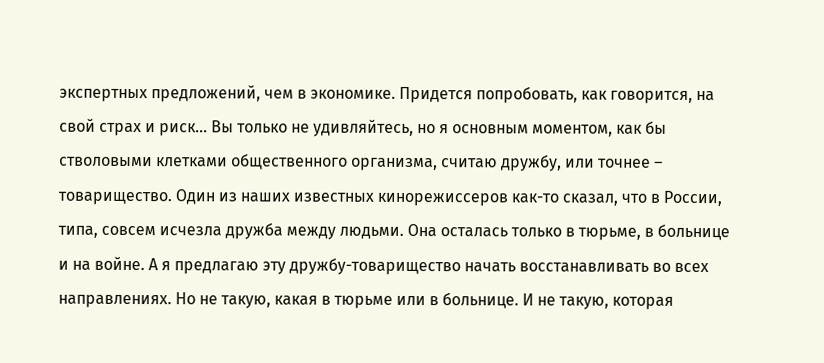экспертных предложений, чем в экономике. Придется попробовать, как говорится, на свой страх и риск… Вы только не удивляйтесь, но я основным моментом, как бы стволовыми клетками общественного организма, считаю дружбу, или точнее – товарищество. Один из наших известных кинорежиссеров как-то сказал, что в России, типа, совсем исчезла дружба между людьми. Она осталась только в тюрьме, в больнице и на войне. А я предлагаю эту дружбу-товарищество начать восстанавливать во всех направлениях. Но не такую, какая в тюрьме или в больнице. И не такую, которая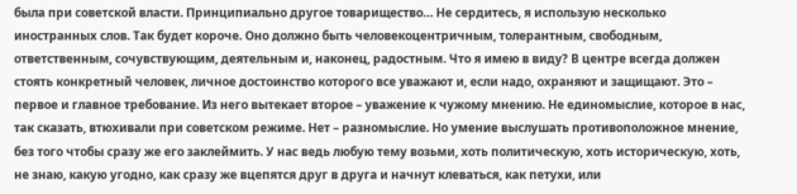была при советской власти. Принципиально другое товарищество… Не сердитесь, я использую несколько иностранных слов. Так будет короче. Оно должно быть человекоцентричным, толерантным, свободным, ответственным, сочувствующим, деятельным и, наконец, радостным. Что я имею в виду? В центре всегда должен стоять конкретный человек, личное достоинство которого все уважают и, если надо, охраняют и защищают. Это – первое и главное требование. Из него вытекает второе – уважение к чужому мнению. Не единомыслие, которое в нас, так сказать, втюхивали при советском режиме. Нет – разномыслие. Но умение выслушать противоположное мнение, без того чтобы сразу же его заклеймить. У нас ведь любую тему возьми, хоть политическую, хоть историческую, хоть, не знаю, какую угодно, как сразу же вцепятся друг в друга и начнут клеваться, как петухи, или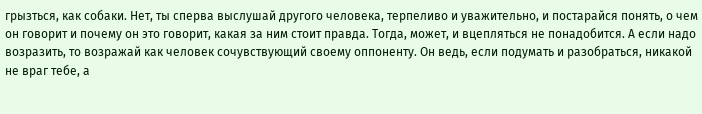грызться, как собаки. Нет, ты сперва выслушай другого человека, терпеливо и уважительно, и постарайся понять, о чем он говорит и почему он это говорит, какая за ним стоит правда. Тогда, может, и вцепляться не понадобится. А если надо возразить, то возражай как человек сочувствующий своему оппоненту. Он ведь, если подумать и разобраться, никакой не враг тебе, а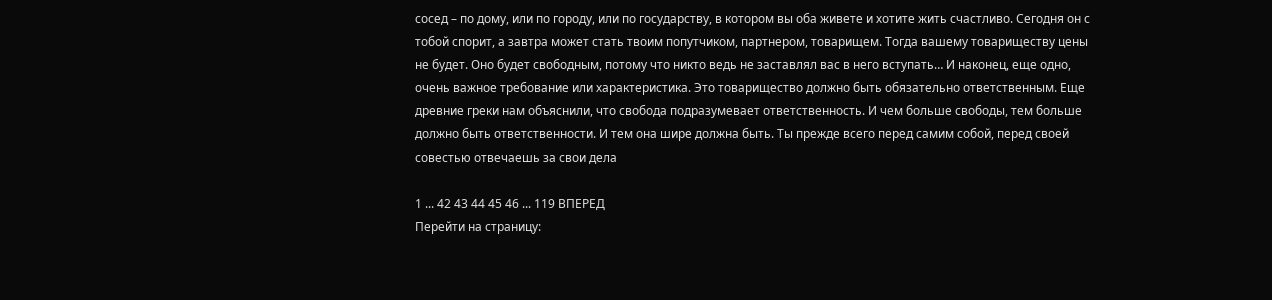сосед – по дому, или по городу, или по государству, в котором вы оба живете и хотите жить счастливо. Сегодня он с тобой спорит, а завтра может стать твоим попутчиком, партнером, товарищем. Тогда вашему товариществу цены не будет. Оно будет свободным, потому что никто ведь не заставлял вас в него вступать… И наконец, еще одно, очень важное требование или характеристика. Это товарищество должно быть обязательно ответственным. Еще древние греки нам объяснили, что свобода подразумевает ответственность. И чем больше свободы, тем больше должно быть ответственности. И тем она шире должна быть. Ты прежде всего перед самим собой, перед своей совестью отвечаешь за свои дела

1 ... 42 43 44 45 46 ... 119 ВПЕРЕД
Перейти на страницу: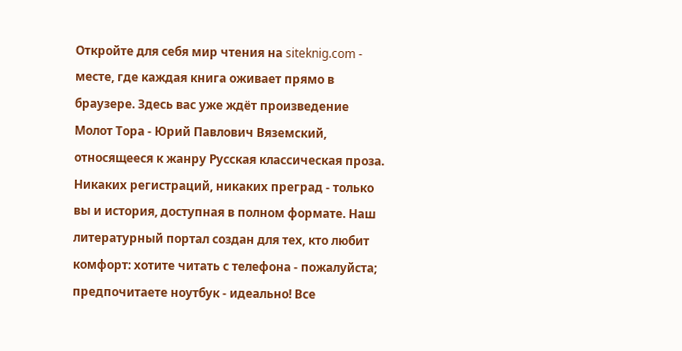Откройте для себя мир чтения на siteknig.com - месте, где каждая книга оживает прямо в браузере. Здесь вас уже ждёт произведение Молот Тора - Юрий Павлович Вяземский, относящееся к жанру Русская классическая проза. Никаких регистраций, никаких преград - только вы и история, доступная в полном формате. Наш литературный портал создан для тех, кто любит комфорт: хотите читать с телефона - пожалуйста; предпочитаете ноутбук - идеально! Все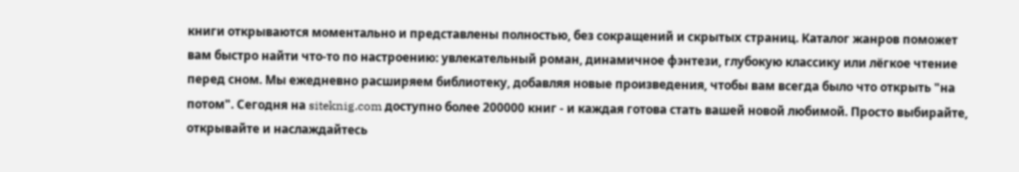книги открываются моментально и представлены полностью, без сокращений и скрытых страниц. Каталог жанров поможет вам быстро найти что-то по настроению: увлекательный роман, динамичное фэнтези, глубокую классику или лёгкое чтение перед сном. Мы ежедневно расширяем библиотеку, добавляя новые произведения, чтобы вам всегда было что открыть "на потом". Сегодня на siteknig.com доступно более 200000 книг - и каждая готова стать вашей новой любимой. Просто выбирайте, открывайте и наслаждайтесь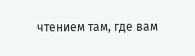чтением там, где вам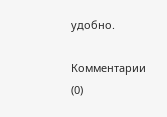удобно.

Комментарии (0)